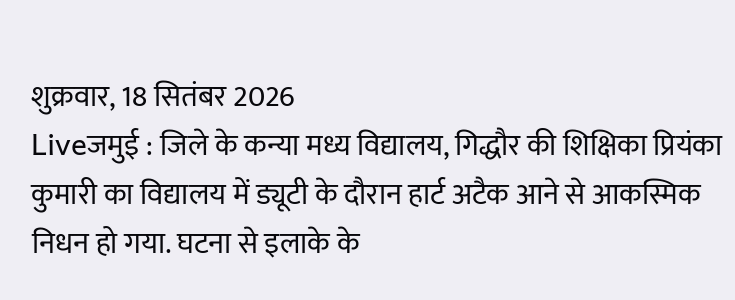शुक्रवार, 18 सितंबर 2026
Liveजमुई : जिले के कन्या मध्य विद्यालय, गिद्धौर की शिक्षिका प्रियंका कुमारी का विद्यालय में ड्यूटी के दौरान हार्ट अटैक आने से आकस्मिक निधन हो गया. घटना से इलाके के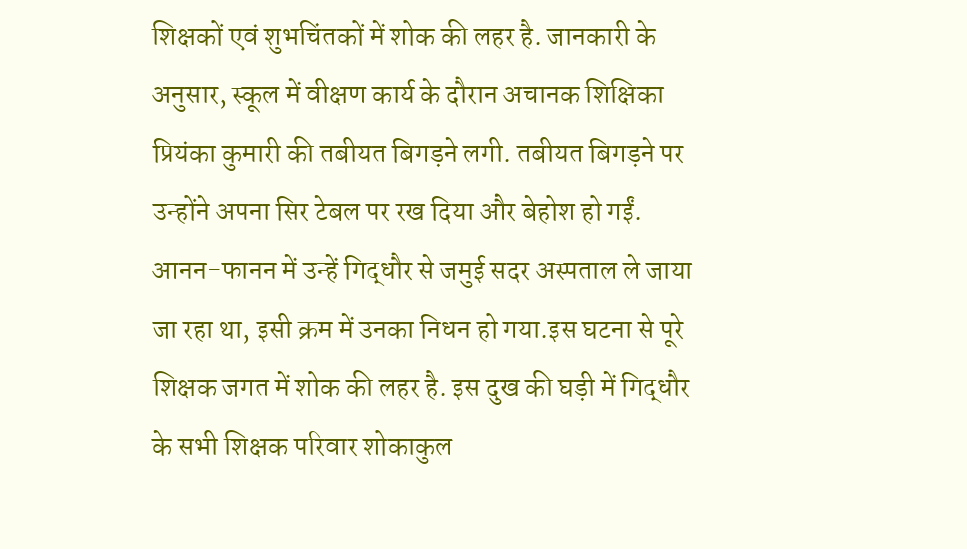शिक्षकों एवं शुभचिंतकों में शोक की लहर है. जानकारी के अनुसार, स्कूल में वीक्षण कार्य के दौरान अचानक शिक्षिका प्रियंका कुमारी की तबीयत बिगड़ने लगी. तबीयत बिगड़ने पर उन्होंने अपना सिर टेबल पर रख दिया और बेहोश हो गईं. आनन-फानन में उन्हें गिद्धौर से जमुई सदर अस्पताल ले जाया जा रहा था, इसी क्रम में उनका निधन हो गया.इस घटना से पूरे शिक्षक जगत में शोक की लहर है. इस दुख की घड़ी में गिद्धौर के सभी शिक्षक परिवार शोकाकुल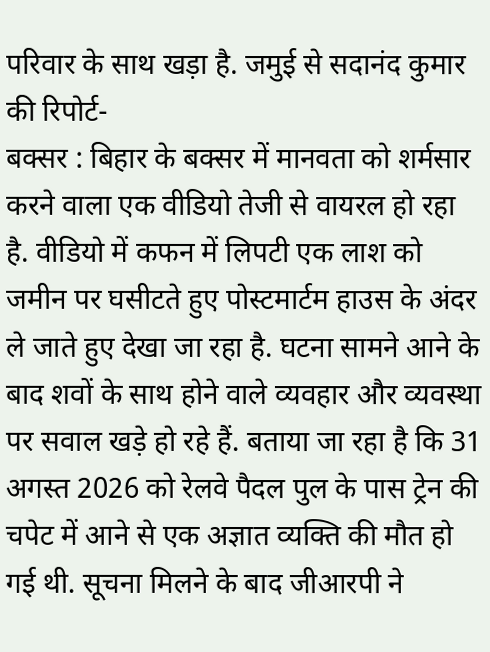परिवार के साथ खड़ा है. जमुई से सदानंद कुमार की रिपोर्ट-
बक्सर : बिहार के बक्सर में मानवता को शर्मसार करने वाला एक वीडियो तेजी से वायरल हो रहा है. वीडियो में कफन में लिपटी एक लाश को जमीन पर घसीटते हुए पोस्टमार्टम हाउस के अंदर ले जाते हुए देखा जा रहा है. घटना सामने आने के बाद शवों के साथ होने वाले व्यवहार और व्यवस्था पर सवाल खड़े हो रहे हैं. बताया जा रहा है कि 31 अगस्त 2026 को रेलवे पैदल पुल के पास ट्रेन की चपेट में आने से एक अज्ञात व्यक्ति की मौत हो गई थी. सूचना मिलने के बाद जीआरपी ने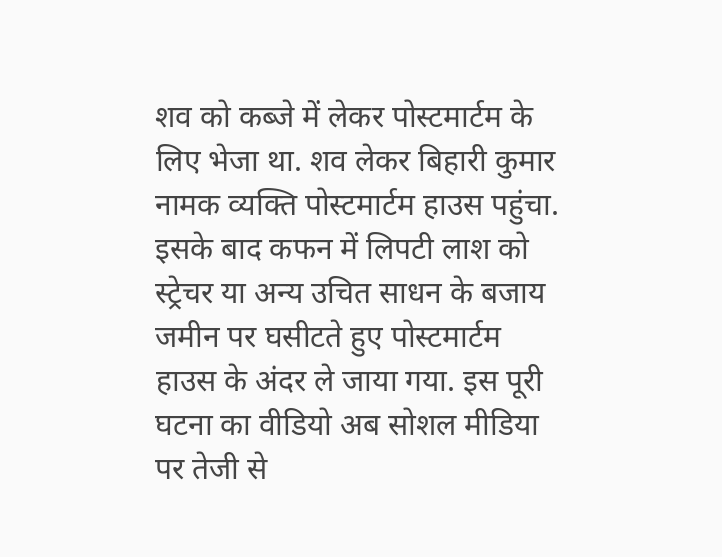शव को कब्जे में लेकर पोस्टमार्टम के लिए भेजा था. शव लेकर बिहारी कुमार नामक व्यक्ति पोस्टमार्टम हाउस पहुंचा. इसके बाद कफन में लिपटी लाश को स्ट्रेचर या अन्य उचित साधन के बजाय जमीन पर घसीटते हुए पोस्टमार्टम हाउस के अंदर ले जाया गया. इस पूरी घटना का वीडियो अब सोशल मीडिया पर तेजी से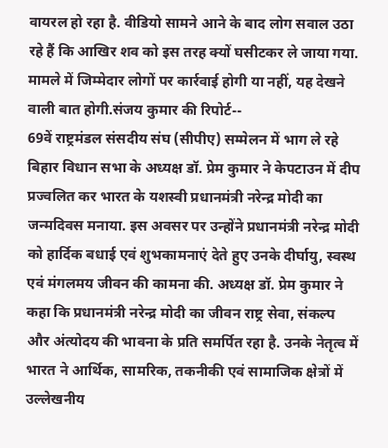वायरल हो रहा है. वीडियो सामने आने के बाद लोग सवाल उठा रहे हैं कि आखिर शव को इस तरह क्यों घसीटकर ले जाया गया. मामले में जिम्मेदार लोगों पर कार्रवाई होगी या नहीं, यह देखने वाली बात होगी.संजय कुमार की रिपोर्ट--
69वें राष्ट्रमंडल संसदीय संघ (सीपीए) सम्मेलन में भाग ले रहे बिहार विधान सभा के अध्यक्ष डॉ. प्रेम कुमार ने केपटाउन में दीप प्रज्वलित कर भारत के यशस्वी प्रधानमंत्री नरेन्द्र मोदी का जन्मदिवस मनाया. इस अवसर पर उन्होंने प्रधानमंत्री नरेन्द्र मोदी को हार्दिक बधाई एवं शुभकामनाएं देते हुए उनके दीर्घायु, स्वस्थ एवं मंगलमय जीवन की कामना की. अध्यक्ष डॉ. प्रेम कुमार ने कहा कि प्रधानमंत्री नरेन्द्र मोदी का जीवन राष्ट्र सेवा, संकल्प और अंत्योदय की भावना के प्रति समर्पित रहा है. उनके नेतृत्व में भारत ने आर्थिक, सामरिक, तकनीकी एवं सामाजिक क्षेत्रों में उल्लेखनीय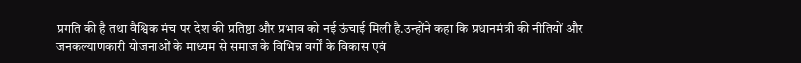प्रगति की है तथा वैश्विक मंच पर देश की प्रतिष्ठा और प्रभाव को नई ऊंचाई मिली है.उन्होंने कहा कि प्रधानमंत्री की नीतियों और जनकल्याणकारी योजनाओं के माध्यम से समाज के विभिन्न वर्गों के विकास एवं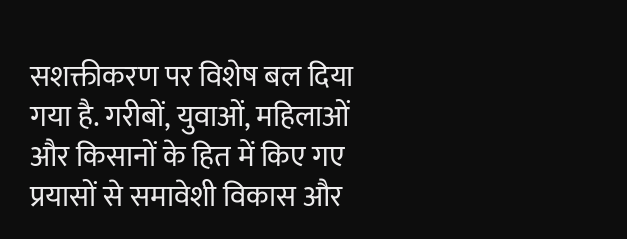सशक्तीकरण पर विशेष बल दिया गया है. गरीबों, युवाओं, महिलाओं और किसानों के हित में किए गए प्रयासों से समावेशी विकास और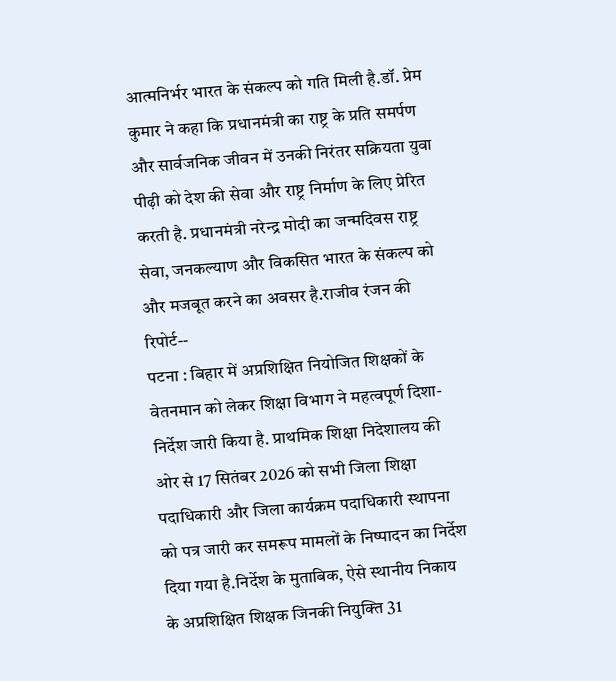आत्मनिर्भर भारत के संकल्प को गति मिली है.डॉ. प्रेम कुमार ने कहा कि प्रधानमंत्री का राष्ट्र के प्रति समर्पण और सार्वजनिक जीवन में उनकी निरंतर सक्रियता युवा पीढ़ी को देश की सेवा और राष्ट्र निर्माण के लिए प्रेरित करती है. प्रधानमंत्री नरेन्द्र मोदी का जन्मदिवस राष्ट्र सेवा, जनकल्याण और विकसित भारत के संकल्प को और मजबूत करने का अवसर है.राजीव रंजन की रिपोर्ट--
पटना : बिहार में अप्रशिक्षित नियोजित शिक्षकों के वेतनमान को लेकर शिक्षा विभाग ने महत्वपूर्ण दिशा-निर्देश जारी किया है. प्राथमिक शिक्षा निदेशालय की ओर से 17 सितंबर 2026 को सभी जिला शिक्षा पदाधिकारी और जिला कार्यक्रम पदाधिकारी स्थापना को पत्र जारी कर समरूप मामलों के निष्पादन का निर्देश दिया गया है.निर्देश के मुताबिक, ऐसे स्थानीय निकाय के अप्रशिक्षित शिक्षक जिनकी नियुक्ति 31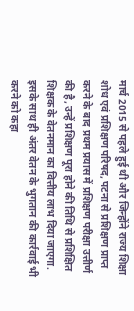मार्च 2015 से पहले हुई थी और जिन्होंने राज्य शिक्षा शोध एवं प्रशिक्षण परिषद, पटना से प्रशिक्षण प्राप्त करने के बाद प्रथम प्रयास में प्रशिक्षण परीक्षा उत्तीर्ण की है, उन्हें प्रशिक्षण पूरा होने की तिथि से प्रशिक्षित शिक्षक के वेतनमान का वित्तीय लाभ दिया जाएगा. इसके साथ ही अंतर वेतन के भुगतान की कार्रवाई भी करने को कहा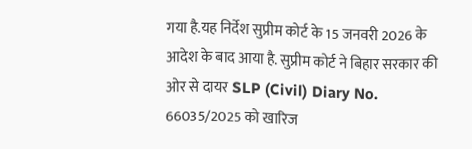गया है.यह निर्देश सुप्रीम कोर्ट के 15 जनवरी 2026 के आदेश के बाद आया है. सुप्रीम कोर्ट ने बिहार सरकार की ओर से दायर SLP (Civil) Diary No. 66035/2025 को खारिज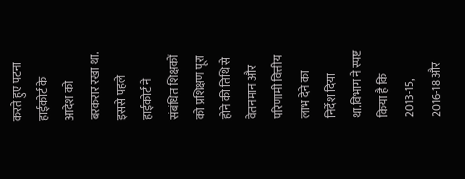करते हुए पटना हाईकोर्ट के आदेश को बरकरार रखा था. इससे पहले हाईकोर्ट ने संबंधित शिक्षकों को प्रशिक्षण पूरा होने की तिथि से वेतनमान और परिणामी वित्तीय लाभ देने का निर्देश दिया था.विभाग ने स्पष्ट किया है कि 2013-15, 2016-18 और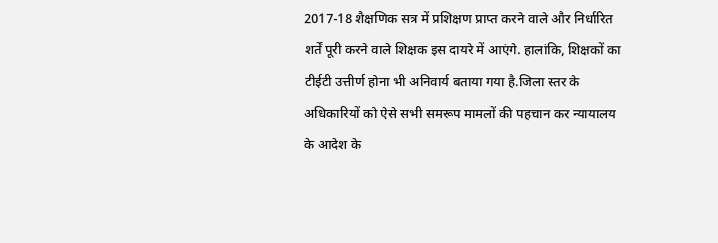2017-18 शैक्षणिक सत्र में प्रशिक्षण प्राप्त करने वाले और निर्धारित शर्तें पूरी करने वाले शिक्षक इस दायरे में आएंगे. हालांकि, शिक्षकों का टीईटी उत्तीर्ण होना भी अनिवार्य बताया गया है.जिला स्तर के अधिकारियों को ऐसे सभी समरूप मामलों की पहचान कर न्यायालय के आदेश के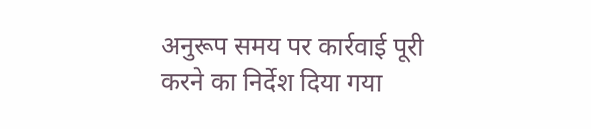अनुरूप समय पर कार्रवाई पूरी करने का निर्देश दिया गया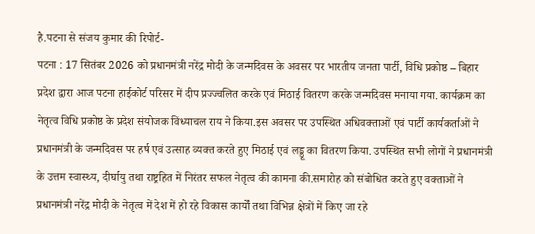है.पटना से संजय कुमार की रिपोर्ट-
पटना : 17 सितंबर 2026 को प्रधानमंत्री नरेंद्र मोदी के जन्मदिवस के अवसर पर भारतीय जनता पार्टी, विधि प्रकोष्ठ – बिहार प्रदेश द्वारा आज पटना हाईकोर्ट परिसर में दीप प्रज्ज्वलित करके एवं मिठाई वितरण करके जन्मदिवस मनाया गया. कार्यक्रम का नेतृत्व विधि प्रकोष्ठ के प्रदेश संयोजक विंध्याचल राय ने किया.इस अवसर पर उपस्थित अधिवक्ताओं एवं पार्टी कार्यकर्ताओं ने प्रधानमंत्री के जन्मदिवस पर हर्ष एवं उत्साह व्यक्त करते हुए मिठाई एवं लड्डू का वितरण किया. उपस्थित सभी लोगों ने प्रधानमंत्री के उत्तम स्वास्थ्य, दीर्घायु तथा राष्ट्रहित में निरंतर सफल नेतृत्व की कामना की.समारोह को संबोधित करते हुए वक्ताओं ने प्रधानमंत्री नरेंद्र मोदी के नेतृत्व में देश में हो रहे विकास कार्यों तथा विभिन्न क्षेत्रों में किए जा रहे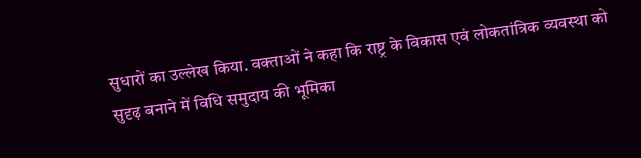सुधारों का उल्लेख किया. वक्ताओं ने कहा कि राष्ट्र के विकास एवं लोकतांत्रिक व्यवस्था को सुदृढ़ बनाने में विधि समुदाय की भूमिका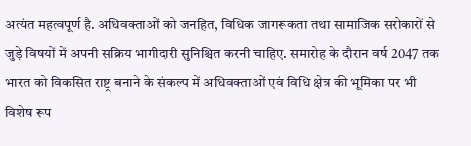अत्यंत महत्वपूर्ण है. अधिवक्ताओं को जनहित, विधिक जागरूकता तथा सामाजिक सरोकारों से जुड़े विषयों में अपनी सक्रिय भागीदारी सुनिश्चित करनी चाहिए. समारोह के दौरान वर्ष 2047 तक भारत को विकसित राष्ट्र बनाने के संकल्प में अधिवक्ताओं एवं विधि क्षेत्र की भूमिका पर भी विशेष रूप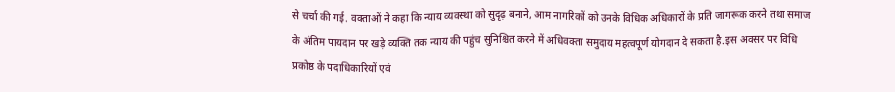से चर्चा की गई. वक्ताओं ने कहा कि न्याय व्यवस्था को सुदृढ़ बनाने, आम नागरिकों को उनके विधिक अधिकारों के प्रति जागरूक करने तथा समाज के अंतिम पायदान पर खड़े व्यक्ति तक न्याय की पहुंच सुनिश्चित करने में अधिवक्ता समुदाय महत्वपूर्ण योगदान दे सकता है.इस अवसर पर विधि प्रकोष्ठ के पदाधिकारियों एवं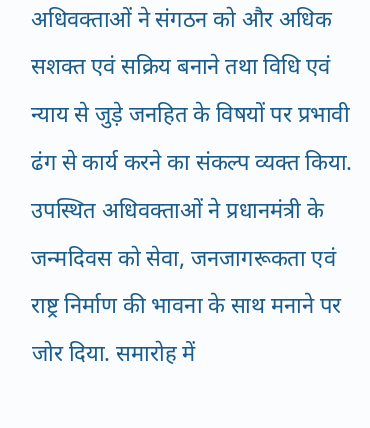अधिवक्ताओं ने संगठन को और अधिक सशक्त एवं सक्रिय बनाने तथा विधि एवं न्याय से जुड़े जनहित के विषयों पर प्रभावी ढंग से कार्य करने का संकल्प व्यक्त किया. उपस्थित अधिवक्ताओं ने प्रधानमंत्री के जन्मदिवस को सेवा, जनजागरूकता एवं राष्ट्र निर्माण की भावना के साथ मनाने पर जोर दिया. समारोह में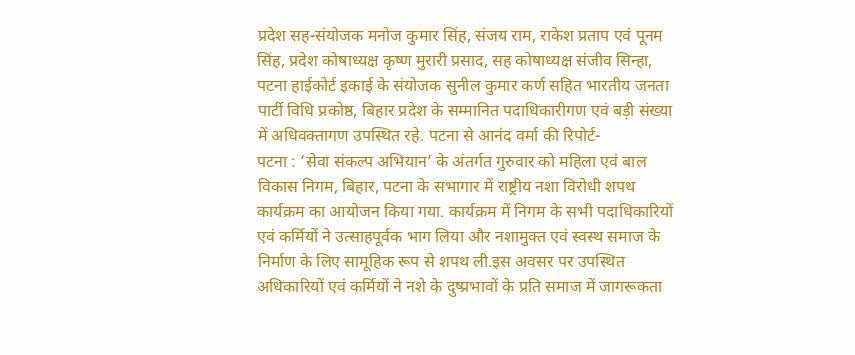प्रदेश सह-संयोजक मनोज कुमार सिंह, संजय राम, राकेश प्रताप एवं पूनम सिंह, प्रदेश कोषाध्यक्ष कृष्ण मुरारी प्रसाद, सह कोषाध्यक्ष संजीव सिन्हा, पटना हाईकोर्ट इकाई के संयोजक सुनील कुमार कर्ण सहित भारतीय जनता पार्टी विधि प्रकोष्ठ, बिहार प्रदेश के सम्मानित पदाधिकारीगण एवं बड़ी संख्या में अधिवक्तागण उपस्थित रहे. पटना से आनंद वर्मा की रिपोर्ट-
पटना : ‘सेवा संकल्प अभियान’ के अंतर्गत गुरुवार को महिला एवं बाल विकास निगम, बिहार, पटना के सभागार में राष्ट्रीय नशा विरोधी शपथ कार्यक्रम का आयोजन किया गया. कार्यक्रम में निगम के सभी पदाधिकारियों एवं कर्मियों ने उत्साहपूर्वक भाग लिया और नशामुक्त एवं स्वस्थ समाज के निर्माण के लिए सामूहिक रूप से शपथ ली.इस अवसर पर उपस्थित अधिकारियों एवं कर्मियों ने नशे के दुष्प्रभावों के प्रति समाज में जागरूकता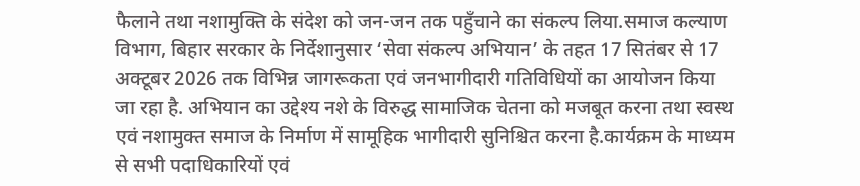फैलाने तथा नशामुक्ति के संदेश को जन-जन तक पहुँचाने का संकल्प लिया.समाज कल्याण विभाग, बिहार सरकार के निर्देशानुसार ‘सेवा संकल्प अभियान’ के तहत 17 सितंबर से 17 अक्टूबर 2026 तक विभिन्न जागरूकता एवं जनभागीदारी गतिविधियों का आयोजन किया जा रहा है. अभियान का उद्देश्य नशे के विरुद्ध सामाजिक चेतना को मजबूत करना तथा स्वस्थ एवं नशामुक्त समाज के निर्माण में सामूहिक भागीदारी सुनिश्चित करना है.कार्यक्रम के माध्यम से सभी पदाधिकारियों एवं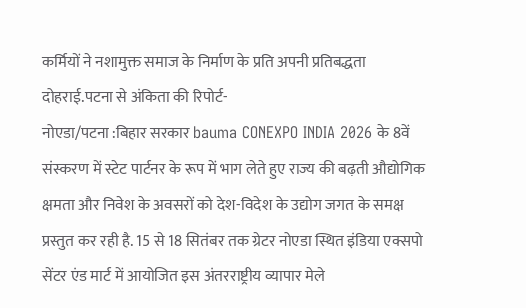कर्मियों ने नशामुक्त समाज के निर्माण के प्रति अपनी प्रतिबद्धता दोहराई.पटना से अंकिता की रिपोर्ट-
नोएडा/पटना :बिहार सरकार bauma CONEXPO INDIA 2026 के 8वें संस्करण में स्टेट पार्टनर के रूप में भाग लेते हुए राज्य की बढ़ती औद्योगिक क्षमता और निवेश के अवसरों को देश-विदेश के उद्योग जगत के समक्ष प्रस्तुत कर रही है. 15 से 18 सितंबर तक ग्रेटर नोएडा स्थित इंडिया एक्सपो सेंटर एंड मार्ट में आयोजित इस अंतरराष्ट्रीय व्यापार मेले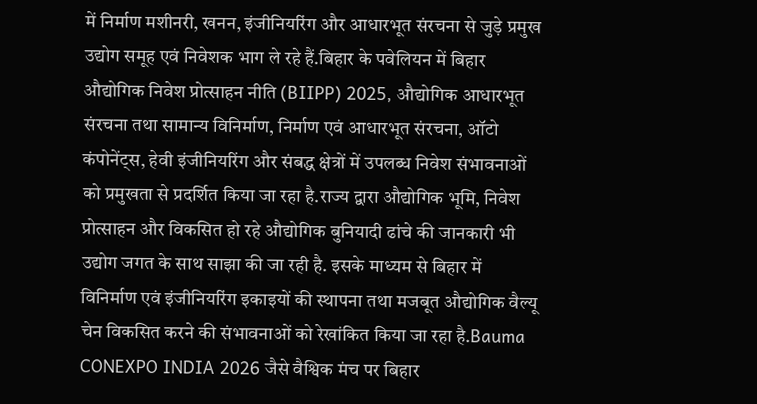में निर्माण मशीनरी, खनन, इंजीनियरिंग और आधारभूत संरचना से जुड़े प्रमुख उद्योग समूह एवं निवेशक भाग ले रहे हैं.बिहार के पवेलियन में बिहार औद्योगिक निवेश प्रोत्साहन नीति (BIIPP) 2025, औद्योगिक आधारभूत संरचना तथा सामान्य विनिर्माण, निर्माण एवं आधारभूत संरचना, ऑटो कंपोनेंट्स, हेवी इंजीनियरिंग और संबद्ध क्षेत्रों में उपलब्ध निवेश संभावनाओं को प्रमुखता से प्रदर्शित किया जा रहा है.राज्य द्वारा औद्योगिक भूमि, निवेश प्रोत्साहन और विकसित हो रहे औद्योगिक बुनियादी ढांचे की जानकारी भी उद्योग जगत के साथ साझा की जा रही है. इसके माध्यम से बिहार में विनिर्माण एवं इंजीनियरिंग इकाइयों की स्थापना तथा मजबूत औद्योगिक वैल्यू चेन विकसित करने की संभावनाओं को रेखांकित किया जा रहा है.Bauma CONEXPO INDIA 2026 जैसे वैश्विक मंच पर बिहार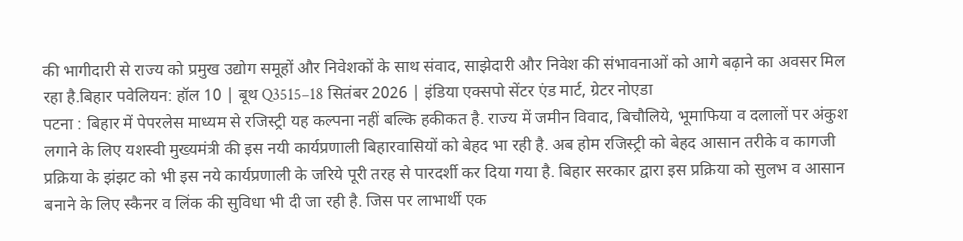की भागीदारी से राज्य को प्रमुख उद्योग समूहों और निवेशकों के साथ संवाद, साझेदारी और निवेश की संभावनाओं को आगे बढ़ाने का अवसर मिल रहा है.बिहार पवेलियन: हॉल 10 | बूथ Q3515–18 सितंबर 2026 | इंडिया एक्सपो सेंटर एंड मार्ट, ग्रेटर नोएडा
पटना : बिहार में पेपरलेस माध्यम से रजिस्ट्री यह कल्पना नहीं बल्कि हकीकत है. राज्य में जमीन विवाद, बिचौलिये, भूमाफिया व दलालों पर अंकुश लगाने के लिए यशस्वी मुख्यमंत्री की इस नयी कार्यप्रणाली बिहारवासियों को बेहद भा रही है. अब होम रजिस्ट्री को बेहद आसान तरीके व कागजी प्रक्रिया के झंझट को भी इस नये कार्यप्रणाली के जरिये पूरी तरह से पारदर्शी कर दिया गया है. बिहार सरकार द्वारा इस प्रक्रिया को सुलभ व आसान बनाने के लिए स्कैनर व लिंक की सुविधा भी दी जा रही है. जिस पर लाभार्थी एक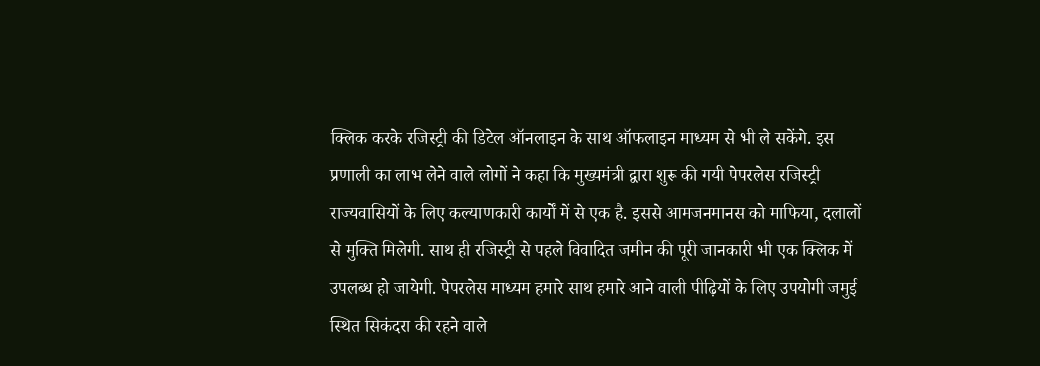क्लिक करके रजिस्ट्री की डिटेल ऑनलाइन के साथ ऑफलाइन माध्यम से भी ले सकेंगे. इस प्रणाली का लाभ लेने वाले लोगों ने कहा कि मुख्यमंत्री द्वारा शुरू की गयी पेपरलेस रजिस्ट्री राज्यवासियों के लिए कल्याणकारी कार्यों में से एक है. इससे आमजनमानस को माफिया, दलालों से मुक्ति मिलेगी. साथ ही रजिस्ट्री से पहले विवादित जमीन की पूरी जानकारी भी एक क्लिक में उपलब्ध हो जायेगी. पेपरलेस माध्यम हमारे साथ हमारे आने वाली पीढ़ियों के लिए उपयोगी जमुई स्थित सिकंदरा की रहने वाले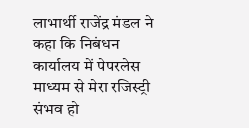लाभार्थी राजेंद्र मंडल ने कहा कि निबंधन कार्यालय में पेपरलेस माध्यम से मेरा रजिस्ट्री संभव हो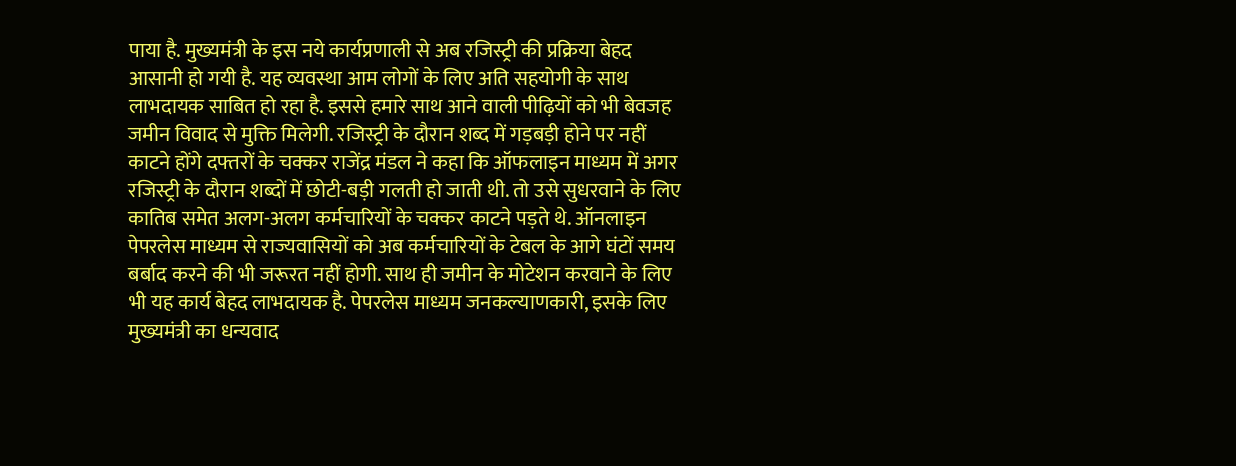पाया है. मुख्यमंत्री के इस नये कार्यप्रणाली से अब रजिस्ट्री की प्रक्रिया बेहद आसानी हो गयी है. यह व्यवस्था आम लोगों के लिए अति सहयोगी के साथ लाभदायक साबित हो रहा है. इससे हमारे साथ आने वाली पीढ़ियों को भी बेवजह जमीन विवाद से मुक्ति मिलेगी. रजिस्ट्री के दौरान शब्द में गड़बड़ी होने पर नहीं काटने होंगे दफ्तरों के चक्कर राजेंद्र मंडल ने कहा कि ऑफलाइन माध्यम में अगर रजिस्ट्री के दौरान शब्दों में छोटी-बड़ी गलती हो जाती थी. तो उसे सुधरवाने के लिए कातिब समेत अलग-अलग कर्मचारियों के चक्कर काटने पड़ते थे. ऑनलाइन पेपरलेस माध्यम से राज्यवासियों को अब कर्मचारियों के टेबल के आगे घंटों समय बर्बाद करने की भी जरूरत नहीं होगी. साथ ही जमीन के मोटेशन करवाने के लिए भी यह कार्य बेहद लाभदायक है. पेपरलेस माध्यम जनकल्याणकारी, इसके लिए मुख्यमंत्री का धन्यवाद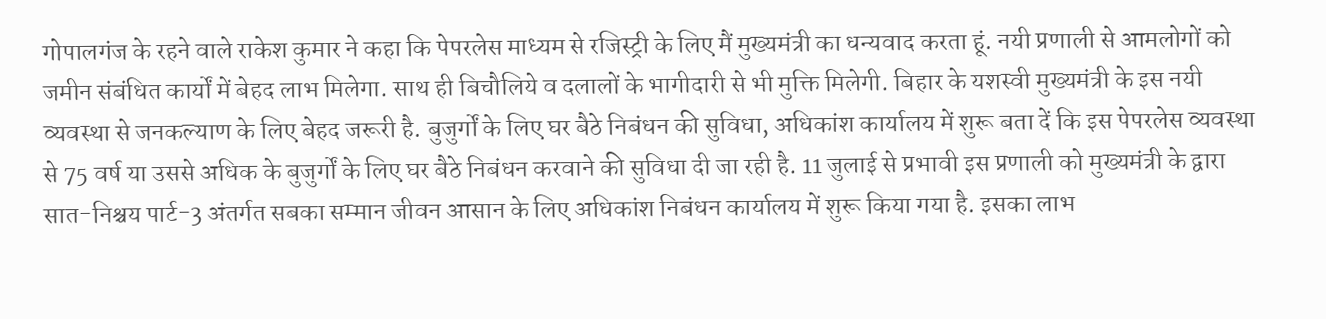गोपालगंज के रहने वाले राकेश कुमार ने कहा कि पेपरलेस माध्यम से रजिस्ट्री के लिए मैं मुख्यमंत्री का धन्यवाद करता हूं. नयी प्रणाली से आमलोगों को जमीन संबंधित कार्यों में बेहद लाभ मिलेगा. साथ ही बिचौलिये व दलालों के भागीदारी से भी मुक्ति मिलेगी. बिहार के यशस्वी मुख्यमंत्री के इस नयी व्यवस्था से जनकल्याण के लिए बेहद जरूरी है. बुजुर्गों के लिए घर बैठे निबंधन की सुविधा, अधिकांश कार्यालय में शुरू बता दें कि इस पेपरलेस व्यवस्था से 75 वर्ष या उससे अधिक के बुजुर्गों के लिए घर बैठे निबंधन करवाने की सुविधा दी जा रही है. 11 जुलाई से प्रभावी इस प्रणाली को मुख्यमंत्री के द्वारा सात-निश्चय पार्ट-3 अंतर्गत सबका सम्मान जीवन आसान के लिए अधिकांश निबंधन कार्यालय में शुरू किया गया है. इसका लाभ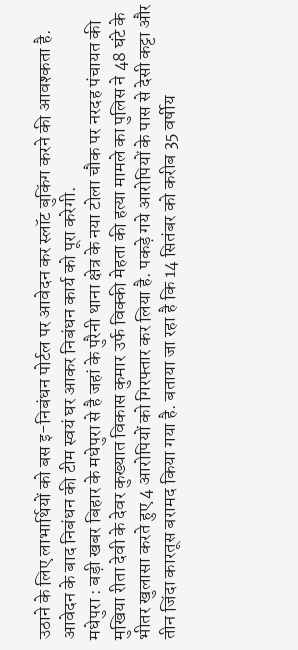उठाने के लिए लाभार्थियों को बस इ-निबंधन पोर्टल पर आवेदन कर स्लॉट बुकिंग करने की आवश्कता है. आवेदन के बाद निबंधन की टीम स्वयं घर आकर निबंधन कार्य को पूरा करेगी.
मधेपुरा : बड़ी खबर बिहार के मधेपुरा से है जहां के पुरैनी थाना क्षेत्र के नया टोला चौक पर नरदह पंचायत की मुखिया रीता देवी के देवर कुख्यात विकास कुमार उर्फ विक्की मेहता की हत्या मामले का पुलिस ने 48 घंटे के भीतर खुलासा करते हुए 4 आरोपियों को गिरफ्तार कर लिया है. पकड़े गये आरोपियों के पास से देसी कट्टा और तीन जिंदा कारतूस बरामद किया गया है. बताया जा रहा है कि 14 सितंबर को करीब 35 वर्षीय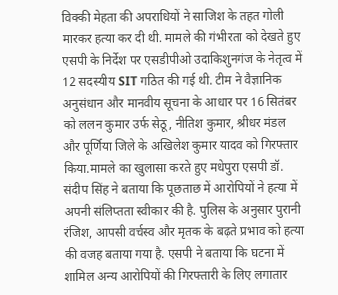विक्की मेहता की अपराधियों ने साजिश के तहत गोली मारकर हत्या कर दी थी. मामले की गंभीरता को देखते हुए एसपी के निर्देश पर एसडीपीओ उदाकिशुनगंज के नेतृत्व में 12 सदस्यीय SIT गठित की गई थी. टीम ने वैज्ञानिक अनुसंधान और मानवीय सूचना के आधार पर 16 सितंबर को ललन कुमार उर्फ सेठू, नीतिश कुमार, श्रीधर मंडल और पूर्णिया जिले के अखिलेश कुमार यादव को गिरफ्तार किया.मामले का खुलासा करते हुए मधेपुरा एसपी डॉ. संदीप सिंह ने बताया कि पूछताछ में आरोपियों ने हत्या में अपनी संलिप्तता स्वीकार की है. पुलिस के अनुसार पुरानी रंजिश, आपसी वर्चस्व और मृतक के बढ़ते प्रभाव को हत्या की वजह बताया गया है. एसपी ने बताया कि घटना में शामिल अन्य आरोपियों की गिरफ्तारी के लिए लगातार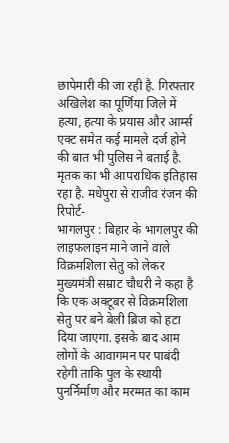छापेमारी की जा रही है. गिरफ्तार अखिलेश का पूर्णिया जिले में हत्या, हत्या के प्रयास और आर्म्स एक्ट समेत कई मामले दर्ज होने की बात भी पुलिस ने बताई है. मृतक का भी आपराधिक इतिहास रहा है. मधेपुरा से राजीव रंजन की रिपोर्ट-
भागलपुर : बिहार के भागलपुर की लाइफलाइन माने जाने वाले विक्रमशिला सेतु को लेकर मुख्यमंत्री सम्राट चौधरी ने कहा है कि एक अक्टूबर से विक्रमशिला सेतु पर बने बेली ब्रिज को हटा दिया जाएगा. इसके बाद आम लोगों के आवागमन पर पाबंदी रहेगी ताकि पुल के स्थायी पुनर्निर्माण और मरम्मत का काम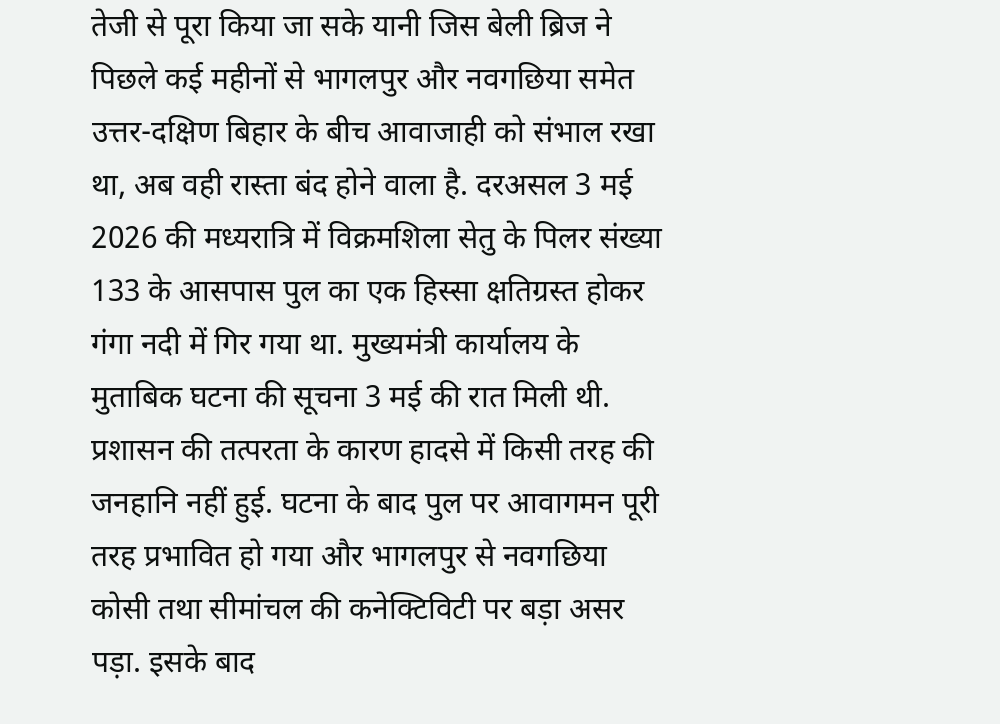तेजी से पूरा किया जा सके यानी जिस बेली ब्रिज ने पिछले कई महीनों से भागलपुर और नवगछिया समेत उत्तर-दक्षिण बिहार के बीच आवाजाही को संभाल रखा था, अब वही रास्ता बंद होने वाला है. दरअसल 3 मई 2026 की मध्यरात्रि में विक्रमशिला सेतु के पिलर संख्या 133 के आसपास पुल का एक हिस्सा क्षतिग्रस्त होकर गंगा नदी में गिर गया था. मुख्यमंत्री कार्यालय के मुताबिक घटना की सूचना 3 मई की रात मिली थी. प्रशासन की तत्परता के कारण हादसे में किसी तरह की जनहानि नहीं हुई. घटना के बाद पुल पर आवागमन पूरी तरह प्रभावित हो गया और भागलपुर से नवगछिया कोसी तथा सीमांचल की कनेक्टिविटी पर बड़ा असर पड़ा. इसके बाद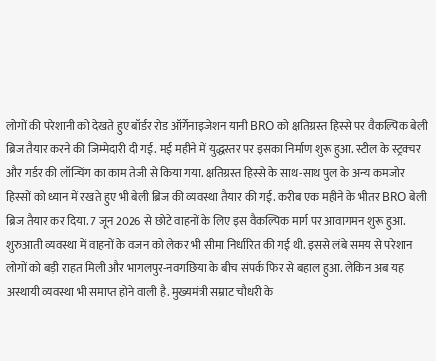लोगों की परेशानी को देखते हुए बॉर्डर रोड ऑर्गेनाइजेशन यानी BRO को क्षतिग्रस्त हिस्से पर वैकल्पिक बेली ब्रिज तैयार करने की जिम्मेदारी दी गई. मई महीने में युद्धस्तर पर इसका निर्माण शुरू हुआ. स्टील के स्ट्रक्चर और गर्डर की लॉन्चिंग का काम तेजी से किया गया. क्षतिग्रस्त हिस्से के साथ-साथ पुल के अन्य कमजोर हिस्सों को ध्यान में रखते हुए भी बेली ब्रिज की व्यवस्था तैयार की गई. करीब एक महीने के भीतर BRO बेली ब्रिज तैयार कर दिया. 7 जून 2026 से छोटे वाहनों के लिए इस वैकल्पिक मार्ग पर आवागमन शुरू हुआ. शुरुआती व्यवस्था में वाहनों के वजन को लेकर भी सीमा निर्धारित की गई थी. इससे लंबे समय से परेशान लोगों को बड़ी राहत मिली और भागलपुर-नवगछिया के बीच संपर्क फिर से बहाल हुआ. लेकिन अब यह अस्थायी व्यवस्था भी समाप्त होने वाली है. मुख्यमंत्री सम्राट चौधरी के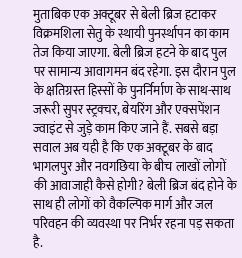मुताबिक एक अक्टूबर से बेली ब्रिज हटाकर विक्रमशिला सेतु के स्थायी पुनर्स्थापन का काम तेज किया जाएगा. बेली ब्रिज हटने के बाद पुल पर सामान्य आवागमन बंद रहेगा. इस दौरान पुल के क्षतिग्रस्त हिस्सों के पुनर्निर्माण के साथ-साथ जरूरी सुपर स्ट्रक्चर, बेयरिंग और एक्सपेंशन ज्वाइंट से जुड़े काम किए जाने हैं. सबसे बड़ा सवाल अब यही है कि एक अक्टूबर के बाद भागलपुर और नवगछिया के बीच लाखों लोगों की आवाजाही कैसे होगी? बेली ब्रिज बंद होने के साथ ही लोगों को वैकल्पिक मार्ग और जल परिवहन की व्यवस्था पर निर्भर रहना पड़ सकता है.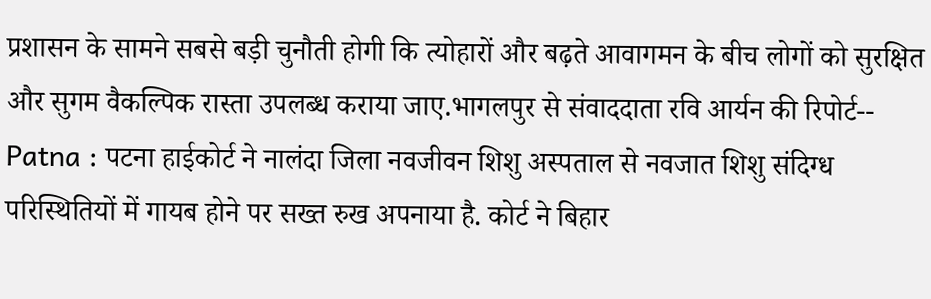प्रशासन के सामने सबसे बड़ी चुनौती होगी कि त्योहारों और बढ़ते आवागमन के बीच लोगों को सुरक्षित और सुगम वैकल्पिक रास्ता उपलब्ध कराया जाए.भागलपुर से संवाददाता रवि आर्यन की रिपोर्ट--
Patna : पटना हाईकोर्ट ने नालंदा जिला नवजीवन शिशु अस्पताल से नवजात शिशु संदिग्ध परिस्थितियों में गायब होने पर सख्त रुख अपनाया है. कोर्ट ने बिहार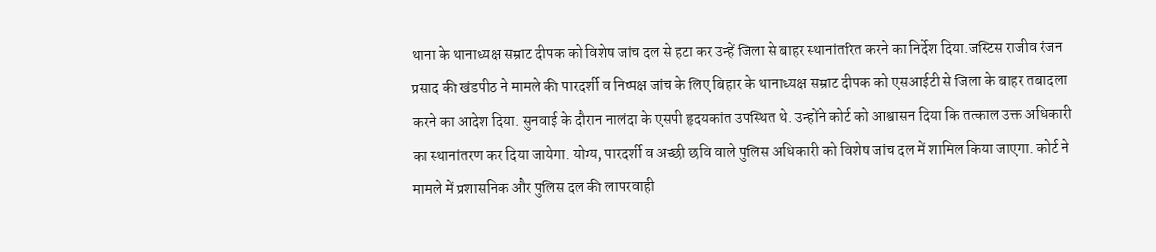थाना के थानाध्यक्ष सम्राट दीपक को विशेष जांच दल से हटा कर उन्हें जिला से बाहर स्थानांतरित करने का निर्देश दिया.जस्टिस राजीव रंजन प्रसाद की खंडपीठ ने मामले की पारदर्शी व निष्पक्ष जांच के लिए बिहार के थानाध्यक्ष सम्राट दीपक को एसआईटी से जिला के बाहर तबादला करने का आदेश दिया. सुनवाई के दौरान नालंदा के एसपी हृदयकांत उपस्थित थे. उन्होंने कोर्ट को आश्वासन दिया कि तत्काल उक्त अधिकारी का स्थानांतरण कर दिया जायेगा. योग्य, पारदर्शी व अच्छी छवि वाले पुलिस अधिकारी को विशेष जांच दल में शामिल किया जाएगा. कोर्ट ने मामले में प्रशासनिक और पुलिस दल की लापरवाही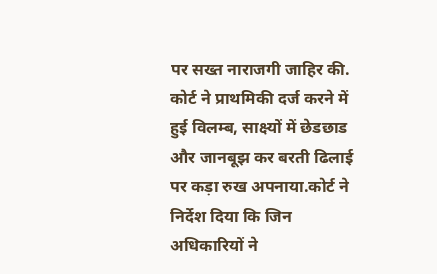पर सख्त नाराजगी जाहिर की. कोर्ट ने प्राथमिकी दर्ज करने में हुई विलम्ब, साक्ष्यों में छेडछाड और जानबूझ कर बरती ढिलाई पर कड़ा रुख अपनाया.कोर्ट ने निर्देश दिया कि जिन अधिकारियों ने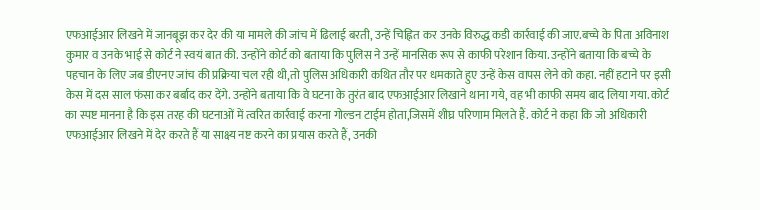एफआईआर लिखने में जानबूझ कर देर की या मामले की जांच में ढिलाई बरती, उन्हें चिह्नित कर उनके विरुद्ध कडी कार्रवाई की जाए.बच्चे के पिता अविनाश कुमार व उनके भाई से कोर्ट ने स्वयं बात की. उन्होंने कोर्ट को बताया कि पुलिस ने उन्हें मानसिक रूप से काफी परेशान किया. उन्होंने बताया कि बच्चे के पहचान के लिए जब डीएनए जांच की प्रक्रिया चल रही थी,तो पुलिस अधिकारी कथित तौर पर धमकाते हुए उन्हें केस वापस लेने को कहा. नहीं हटाने पर इसी केस में दस साल फंसा कर बर्बाद कर देंगे. उन्होंने बताया कि वे घटना के तुरंत बाद एफआईआर लिखाने थाना गये, वह भी काफी समय बाद लिया गया. कोर्ट का स्पष्ट मानना है कि इस तरह की घटनाओं में त्वरित कार्रवाई करना गोल्डन टाईम होता,जिसमें शीघ्र परिणाम मिलते हैं. कोर्ट ने कहा कि जो अधिकारी एफआईआर लिखने में देर करते हैं या साक्ष्य नष्ट करने का प्रयास करते हैं, उनकी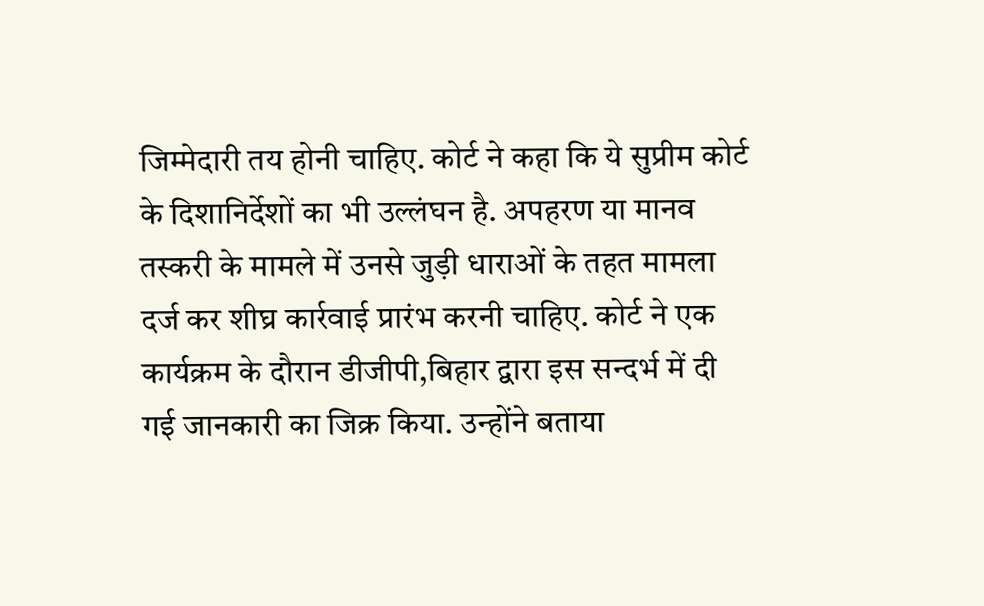जिम्मेदारी तय होनी चाहिए. कोर्ट ने कहा कि ये सुप्रीम कोर्ट के दिशानिर्देशों का भी उल्लंघन है. अपहरण या मानव तस्करी के मामले में उनसे जुड़ी धाराओं के तहत मामला दर्ज कर शीघ्र कार्रवाई प्रारंभ करनी चाहिए. कोर्ट ने एक कार्यक्रम के दौरान डीजीपी,बिहार द्वारा इस सन्दर्भ में दी गई जानकारी का जिक्र किया. उन्होंने बताया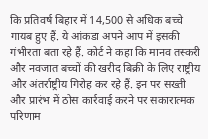कि प्रतिवर्ष बिहार में 14,500 से अधिक बच्चे गायब हुए हैं. ये आंकडा अपने आप में इसकी गंभीरता बता रहे हैं. कोर्ट ने कहा कि मानव तस्करी और नवजात बच्चों की खरीद बिक्री के लिए राष्ट्रीय और अंतर्राष्ट्रीय गिरोह कर रहे हैं. इन पर सख्ती और प्रारंभ में ठोस कार्रवाई करने पर सकारात्मक परिणाम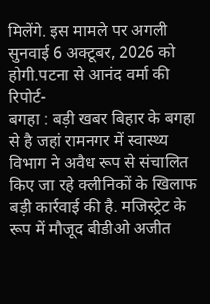मिलेंगे. इस मामले पर अगली सुनवाई 6 अक्टूबर, 2026 को होगी.पटना से आनंद वर्मा की रिपोर्ट-
बगहा : बड़ी खबर बिहार के बगहा से है जहां रामनगर में स्वास्थ्य विभाग ने अवैध रूप से संचालित किए जा रहे क्लीनिकों के खिलाफ बड़ी कार्रवाई की है. मजिस्ट्रेट के रूप में मौजूद बीडीओ अजीत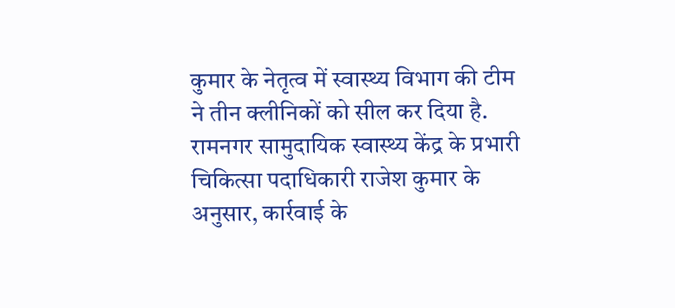कुमार के नेतृत्व में स्वास्थ्य विभाग की टीम ने तीन क्लीनिकों को सील कर दिया है. रामनगर सामुदायिक स्वास्थ्य केंद्र के प्रभारी चिकित्सा पदाधिकारी राजेश कुमार के अनुसार, कार्रवाई के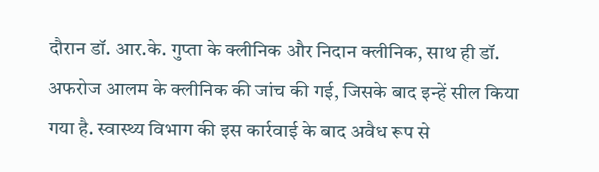दौरान डॉ. आर.के. गुप्ता के क्लीनिक और निदान क्लीनिक, साथ ही डॉ. अफरोज आलम के क्लीनिक की जांच की गई, जिसके बाद इन्हें सील किया गया है. स्वास्थ्य विभाग की इस कार्रवाई के बाद अवैध रूप से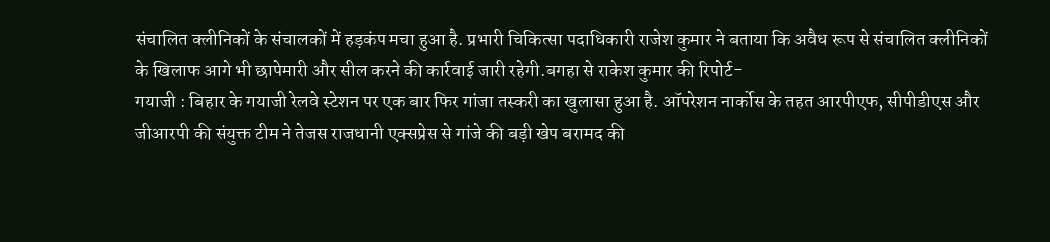संचालित क्लीनिकों के संचालकों में हड़कंप मचा हुआ है. प्रभारी चिकित्सा पदाधिकारी राजेश कुमार ने बताया कि अवैध रूप से संचालित क्लीनिकों के खिलाफ आगे भी छापेमारी और सील करने की कार्रवाई जारी रहेगी.बगहा से राकेश कुमार की रिपोर्ट-
गयाजी : बिहार के गयाजी रेलवे स्टेशन पर एक बार फिर गांजा तस्करी का खुलासा हुआ है. ऑपरेशन नार्कोस के तहत आरपीएफ, सीपीडीएस और जीआरपी की संयुक्त टीम ने तेजस राजधानी एक्सप्रेस से गांजे की बड़ी खेप बरामद की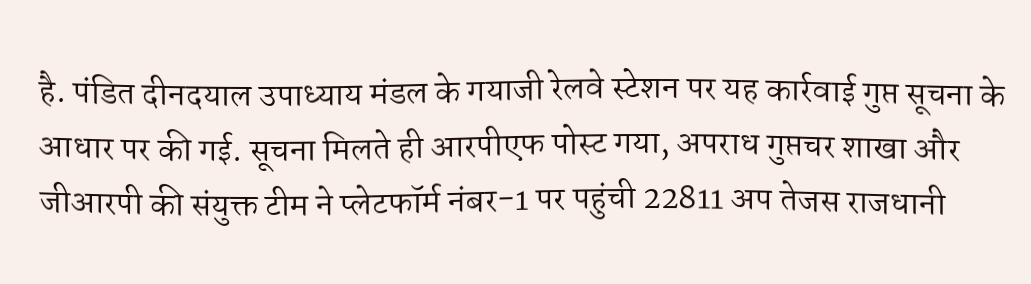है. पंडित दीनदयाल उपाध्याय मंडल के गयाजी रेलवे स्टेशन पर यह कार्रवाई गुप्त सूचना के आधार पर की गई. सूचना मिलते ही आरपीएफ पोस्ट गया, अपराध गुप्तचर शाखा और जीआरपी की संयुक्त टीम ने प्लेटफॉर्म नंबर-1 पर पहुंची 22811 अप तेजस राजधानी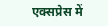एक्सप्रेस में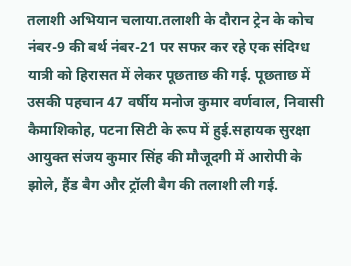तलाशी अभियान चलाया.तलाशी के दौरान ट्रेन के कोच नंबर-9 की बर्थ नंबर-21 पर सफर कर रहे एक संदिग्ध यात्री को हिरासत में लेकर पूछताछ की गई. पूछताछ में उसकी पहचान 47 वर्षीय मनोज कुमार वर्णवाल, निवासी कैमाशिकोह, पटना सिटी के रूप में हुई.सहायक सुरक्षा आयुक्त संजय कुमार सिंह की मौजूदगी में आरोपी के झोले, हैंड बैग और ट्रॉली बैग की तलाशी ली गई.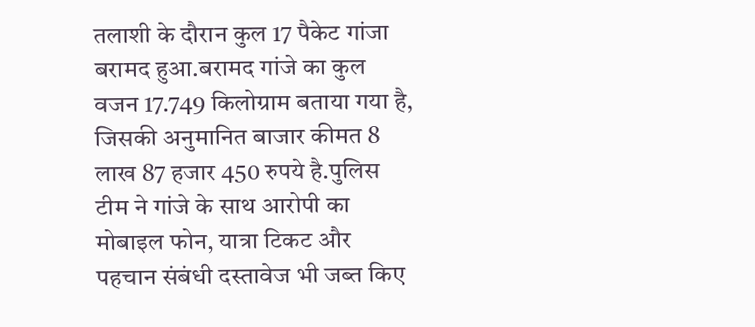तलाशी के दौरान कुल 17 पैकेट गांजा बरामद हुआ.बरामद गांजे का कुल वजन 17.749 किलोग्राम बताया गया है, जिसकी अनुमानित बाजार कीमत 8 लाख 87 हजार 450 रुपये है.पुलिस टीम ने गांजे के साथ आरोपी का मोबाइल फोन, यात्रा टिकट और पहचान संबंधी दस्तावेज भी जब्त किए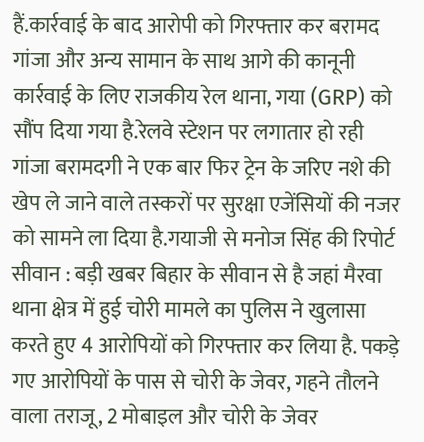हैं.कार्रवाई के बाद आरोपी को गिरफ्तार कर बरामद गांजा और अन्य सामान के साथ आगे की कानूनी कार्रवाई के लिए राजकीय रेल थाना, गया (GRP) को सौंप दिया गया है.रेलवे स्टेशन पर लगातार हो रही गांजा बरामदगी ने एक बार फिर ट्रेन के जरिए नशे की खेप ले जाने वाले तस्करों पर सुरक्षा एजेंसियों की नजर को सामने ला दिया है.गयाजी से मनोज सिंह की रिपोर्ट
सीवान : बड़ी खबर बिहार के सीवान से है जहां मैरवा थाना क्षेत्र में हुई चोरी मामले का पुलिस ने खुलासा करते हुए 4 आरोपियों को गिरफ्तार कर लिया है. पकड़े गए आरोपियों के पास से चोरी के जेवर, गहने तौलने वाला तराजू, 2 मोबाइल और चोरी के जेवर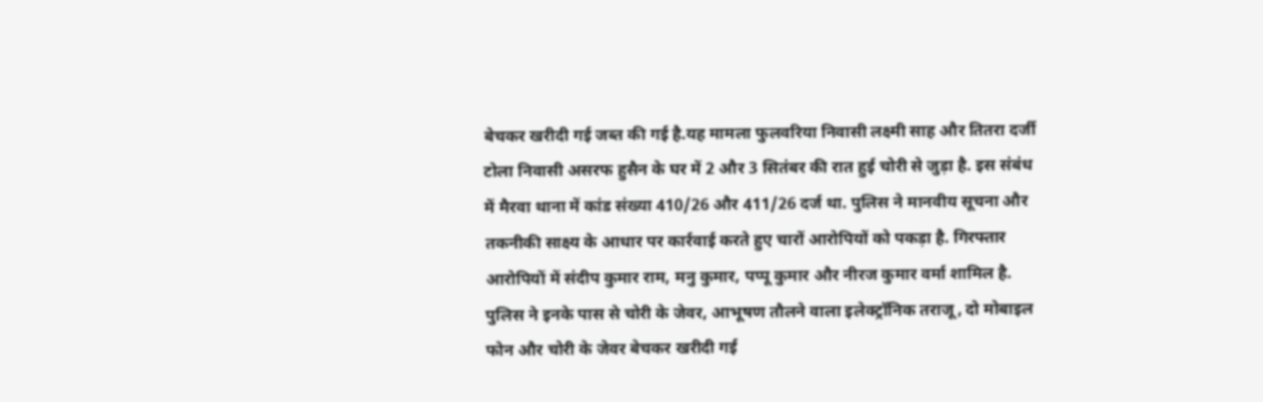बेचकर खरीदी गई जब्त की गई है.यह मामला फुलवरिया निवासी लक्ष्मी साह और तितरा दर्जी टोला निवासी असरफ हुसैन के घर में 2 और 3 सितंबर की रात हुई चोरी से जुड़ा है. इस संबंध में मैरवा थाना में कांड संख्या 410/26 और 411/26 दर्ज था. पुलिस ने मानवीय सूचना और तकनीकी साक्ष्य के आधार पर कार्रवाई करते हुए चारों आरोपियों को पकड़ा है. गिरफ्तार आरोपियों में संदीप कुमार राम, मनु कुमार, पप्पू कुमार और नीरज कुमार वर्मा शामिल है. पुलिस ने इनके पास से चोरी के जेवर, आभूषण तौलने वाला इलेक्ट्रॉनिक तराजू, दो मोबाइल फोन और चोरी के जेवर बेचकर खरीदी गई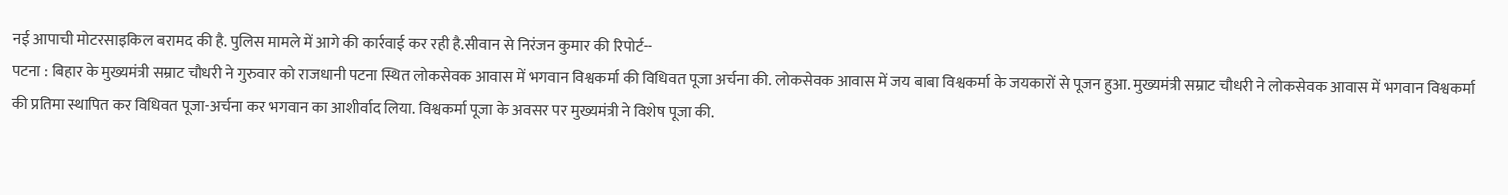नई आपाची मोटरसाइकिल बरामद की है. पुलिस मामले में आगे की कार्रवाई कर रही है.सीवान से निरंजन कुमार की रिपोर्ट--
पटना : बिहार के मुख्यमंत्री सम्राट चौधरी ने गुरुवार को राजधानी पटना स्थित लोकसेवक आवास में भगवान विश्वकर्मा की विधिवत पूजा अर्चना की. लोकसेवक आवास में जय बाबा विश्वकर्मा के जयकारों से पूजन हुआ. मुख्यमंत्री सम्राट चौधरी ने लोकसेवक आवास में भगवान विश्वकर्मा की प्रतिमा स्थापित कर विधिवत पूजा-अर्चना कर भगवान का आशीर्वाद लिया. विश्वकर्मा पूजा के अवसर पर मुख्यमंत्री ने विशेष पूजा की.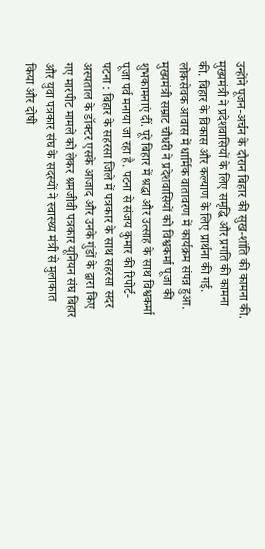उन्होंने पूजन-अर्चन के दौरान बिहार की सुख-शांति की कामना की. मुख्यमंत्री ने प्रदेशवासियों के लिए समृद्धि और प्रगति की कामना की. बिहार के विकास और कल्याण के लिए प्रार्थना की गई. लोकसेवक आवास में धार्मिक वातावरण में कार्यक्रम संपन्न हुआ. मुख्यमंत्री सम्राट चौधरी ने प्रदेशवासियों को विश्वकर्मा पूजा की शुभकामनाएं दीं. पूरे बिहार में श्रद्धा और उत्साह के साथ विश्वकर्मा पूजा पर्व मनाया जा रहा है. पटना से संजय कुमार की रिपोर्ट-
पटना : बिहार के सहरसा जिले में पत्रकार के साथ सहरसा सदर अस्पताल के डॉक्टर एसके आजाद और उनके गुंडों के द्वारा किए गए मारपीट मामले को लेकर श्रमजीवी पत्रकार यूनियन संघ बिहार और युवा पत्रकार संघ के सदस्यों ने स्वास्थ्य मंत्री से मुलाकात किया और दोषी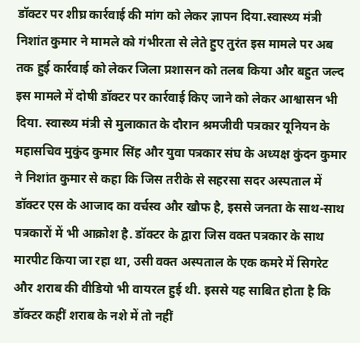डॉक्टर पर शीघ्र कार्रवाई की मांग को लेकर ज्ञापन दिया.स्वास्थ्य मंत्री निशांत कुमार ने मामले को गंभीरता से लेते हुए तुरंत इस मामले पर अब तक हुई कार्रवाई को लेकर जिला प्रशासन को तलब किया और बहुत जल्द इस मामले में दोषी डॉक्टर पर कार्रवाई किए जाने को लेकर आश्वासन भी दिया. स्वास्थ्य मंत्री से मुलाकात के दौरान श्रमजीवी पत्रकार यूनियन के महासचिव मुकुंद कुमार सिंह और युवा पत्रकार संघ के अध्यक्ष कुंदन कुमार ने निशांत कुमार से कहा कि जिस तरीके से सहरसा सदर अस्पताल में डॉक्टर एस के आजाद का वर्चस्व और खौफ है, इससे जनता के साथ-साथ पत्रकारों में भी आक्रोश है. डॉक्टर के द्वारा जिस वक्त पत्रकार के साथ मारपीट किया जा रहा था, उसी वक्त अस्पताल के एक कमरे में सिगरेट और शराब की वीडियो भी वायरल हुई थी. इससे यह साबित होता है कि डॉक्टर कहीं शराब के नशे में तो नहीं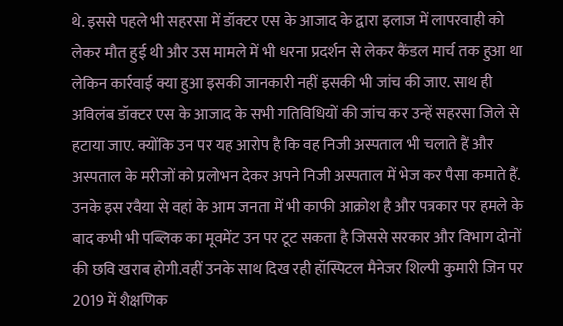थे. इससे पहले भी सहरसा में डॉक्टर एस के आजाद के द्वारा इलाज में लापरवाही को लेकर मौत हुई थी और उस मामले में भी धरना प्रदर्शन से लेकर कैंडल मार्च तक हुआ था लेकिन कार्रवाई क्या हुआ इसकी जानकारी नहीं इसकी भी जांच की जाए. साथ ही अविलंब डॉक्टर एस के आजाद के सभी गतिविधियों की जांच कर उन्हें सहरसा जिले से हटाया जाए. क्योंकि उन पर यह आरोप है कि वह निजी अस्पताल भी चलाते हैं और अस्पताल के मरीजों को प्रलोभन देकर अपने निजी अस्पताल में भेज कर पैसा कमाते हैं. उनके इस रवैया से वहां के आम जनता में भी काफी आक्रोश है और पत्रकार पर हमले के बाद कभी भी पब्लिक का मूवमेंट उन पर टूट सकता है जिससे सरकार और विभाग दोनों की छवि खराब होगी.वहीं उनके साथ दिख रही हॉस्पिटल मैनेजर शिल्पी कुमारी जिन पर 2019 में शैक्षणिक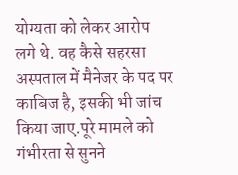योग्यता को लेकर आरोप लगे थे. वह कैसे सहरसा अस्पताल में मैनेजर के पद पर काबिज है, इसकी भी जांच किया जाए.पूरे मामले को गंभीरता से सुनने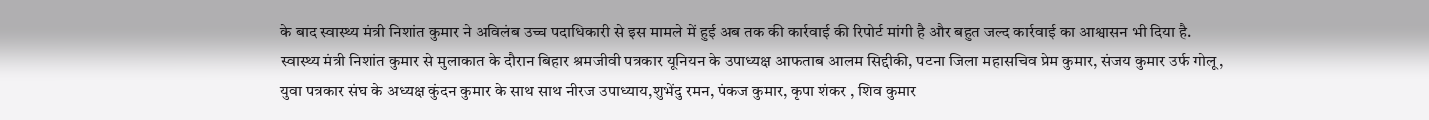के बाद स्वास्थ्य मंत्री निशांत कुमार ने अविलंब उच्च पदाधिकारी से इस मामले में हुई अब तक की कार्रवाई की रिपोर्ट मांगी है और बहुत जल्द कार्रवाई का आश्वासन भी दिया है. स्वास्थ्य मंत्री निशांत कुमार से मुलाकात के दौरान बिहार श्रमजीवी पत्रकार यूनियन के उपाध्यक्ष आफताब आलम सिद्दीकी, पटना जिला महासचिव प्रेम कुमार, संजय कुमार उर्फ गोलू, युवा पत्रकार संघ के अध्यक्ष कुंदन कुमार के साथ साथ नीरज उपाध्याय,शुभेंदु रमन, पंकज कुमार, कृपा शंकर , शिव कुमार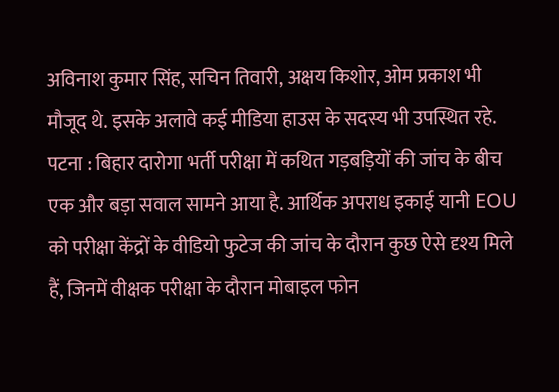अविनाश कुमार सिंह, सचिन तिवारी, अक्षय किशोर, ओम प्रकाश भी मौजूद थे. इसके अलावे कई मीडिया हाउस के सदस्य भी उपस्थित रहे.
पटना : बिहार दारोगा भर्ती परीक्षा में कथित गड़बड़ियों की जांच के बीच एक और बड़ा सवाल सामने आया है. आर्थिक अपराध इकाई यानी EOU को परीक्षा केंद्रों के वीडियो फुटेज की जांच के दौरान कुछ ऐसे दृश्य मिले हैं, जिनमें वीक्षक परीक्षा के दौरान मोबाइल फोन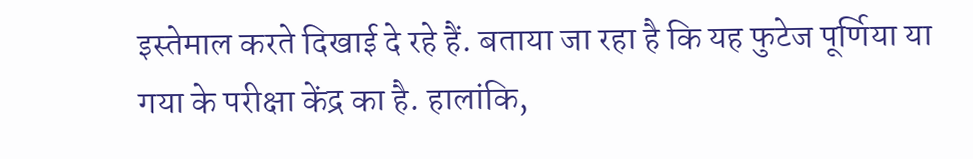इस्तेमाल करते दिखाई दे रहे हैं. बताया जा रहा है कि यह फुटेज पूर्णिया या गया के परीक्षा केंद्र का है. हालांकि,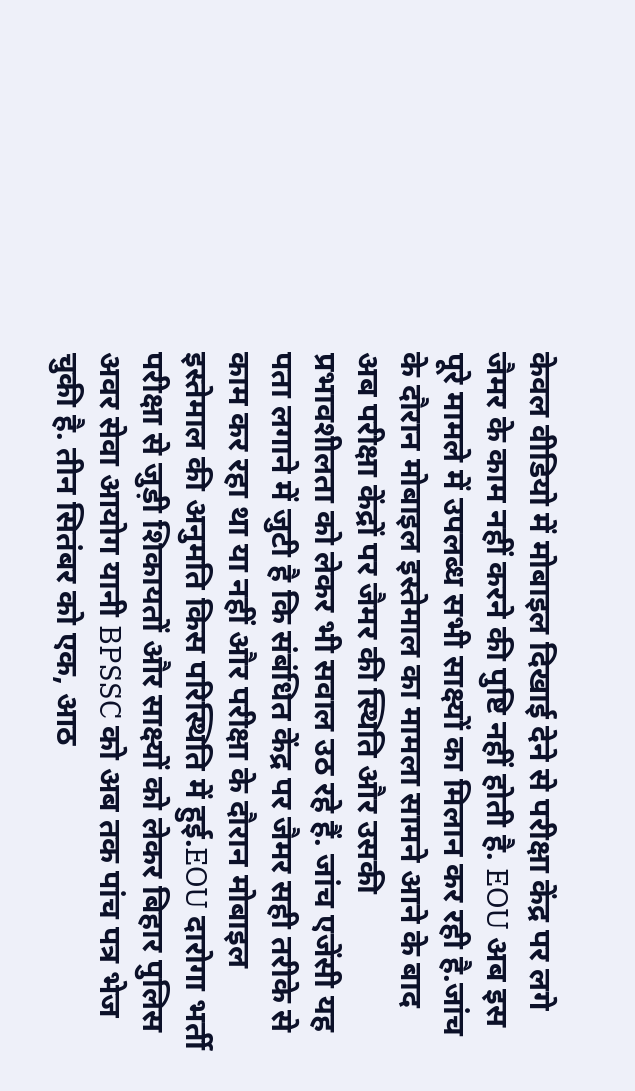केवल वीडियो में मोबाइल दिखाई देने से परीक्षा केंद्र पर लगे जैमर के काम नहीं करने की पुष्टि नहीं होती है. EOU अब इस पूरे मामले में उपलब्ध सभी साक्ष्यों का मिलान कर रही है.जांच के दौरान मोबाइल इस्तेमाल का मामला सामने आने के बाद अब परीक्षा केंद्रों पर जैमर की स्थिति और उसकी प्रभावशीलता को लेकर भी सवाल उठ रहे हैं. जांच एजेंसी यह पता लगाने में जुटी है कि संबंधित केंद्र पर जैमर सही तरीके से काम कर रहा था या नहीं और परीक्षा के दौरान मोबाइल इस्तेमाल की अनुमति किस परिस्थिति में हुई.EOU दारोगा भर्ती परीक्षा से जुड़ी शिकायतों और साक्ष्यों को लेकर बिहार पुलिस अवर सेवा आयोग यानी BPSSC को अब तक पांच पत्र भेज चुकी है. तीन सितंबर को एक, आठ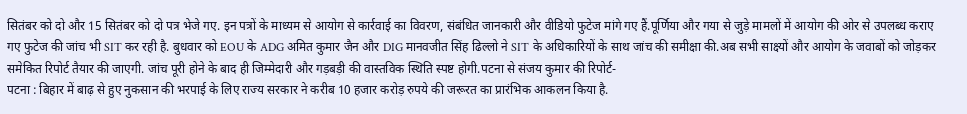सितंबर को दो और 15 सितंबर को दो पत्र भेजे गए. इन पत्रों के माध्यम से आयोग से कार्रवाई का विवरण, संबंधित जानकारी और वीडियो फुटेज मांगे गए हैं.पूर्णिया और गया से जुड़े मामलों में आयोग की ओर से उपलब्ध कराए गए फुटेज की जांच भी SIT कर रही है. बुधवार को EOU के ADG अमित कुमार जैन और DIG मानवजीत सिंह ढिल्लो ने SIT के अधिकारियों के साथ जांच की समीक्षा की.अब सभी साक्ष्यों और आयोग के जवाबों को जोड़कर समेकित रिपोर्ट तैयार की जाएगी. जांच पूरी होने के बाद ही जिम्मेदारी और गड़बड़ी की वास्तविक स्थिति स्पष्ट होगी.पटना से संजय कुमार की रिपोर्ट-
पटना : बिहार में बाढ़ से हुए नुकसान की भरपाई के लिए राज्य सरकार ने करीब 10 हजार करोड़ रुपये की जरूरत का प्रारंभिक आकलन किया है.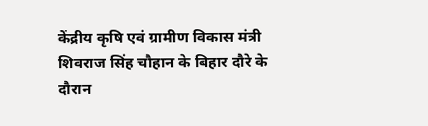केंद्रीय कृषि एवं ग्रामीण विकास मंत्री शिवराज सिंह चौहान के बिहार दौरे के दौरान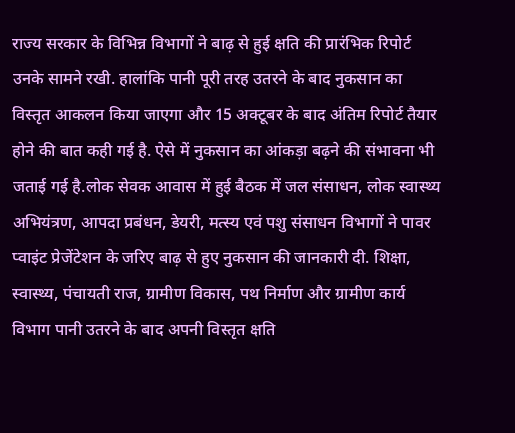राज्य सरकार के विभिन्न विभागों ने बाढ़ से हुई क्षति की प्रारंभिक रिपोर्ट उनके सामने रखी. हालांकि पानी पूरी तरह उतरने के बाद नुकसान का विस्तृत आकलन किया जाएगा और 15 अक्टूबर के बाद अंतिम रिपोर्ट तैयार होने की बात कही गई है. ऐसे में नुकसान का आंकड़ा बढ़ने की संभावना भी जताई गई है.लोक सेवक आवास में हुई बैठक में जल संसाधन, लोक स्वास्थ्य अभियंत्रण, आपदा प्रबंधन, डेयरी, मत्स्य एवं पशु संसाधन विभागों ने पावर प्वाइंट प्रेजेंटेशन के जरिए बाढ़ से हुए नुकसान की जानकारी दी. शिक्षा, स्वास्थ्य, पंचायती राज, ग्रामीण विकास, पथ निर्माण और ग्रामीण कार्य विभाग पानी उतरने के बाद अपनी विस्तृत क्षति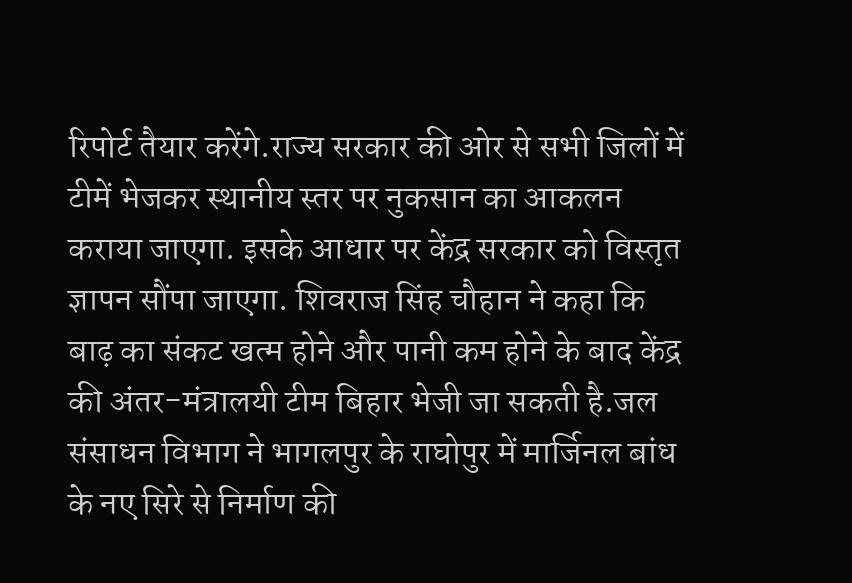रिपोर्ट तैयार करेंगे.राज्य सरकार की ओर से सभी जिलों में टीमें भेजकर स्थानीय स्तर पर नुकसान का आकलन कराया जाएगा. इसके आधार पर केंद्र सरकार को विस्तृत ज्ञापन सौंपा जाएगा. शिवराज सिंह चौहान ने कहा कि बाढ़ का संकट खत्म होने और पानी कम होने के बाद केंद्र की अंतर-मंत्रालयी टीम बिहार भेजी जा सकती है.जल संसाधन विभाग ने भागलपुर के राघोपुर में मार्जिनल बांध के नए सिरे से निर्माण की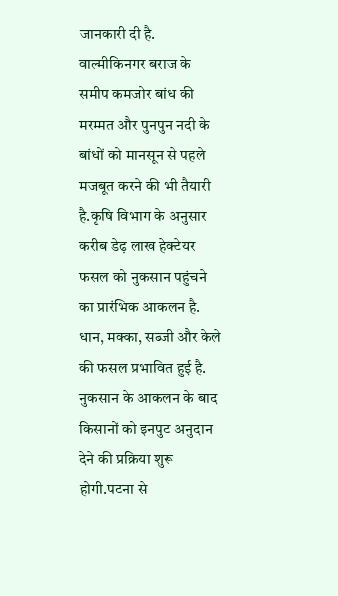जानकारी दी है. वाल्मीकिनगर बराज के समीप कमजोर बांध की मरम्मत और पुनपुन नदी के बांधों को मानसून से पहले मजबूत करने की भी तैयारी है.कृषि विभाग के अनुसार करीब डेढ़ लाख हेक्टेयर फसल को नुकसान पहुंचने का प्रारंभिक आकलन है. धान, मक्का, सब्जी और केले की फसल प्रभावित हुई है. नुकसान के आकलन के बाद किसानों को इनपुट अनुदान देने की प्रक्रिया शुरू होगी.पटना से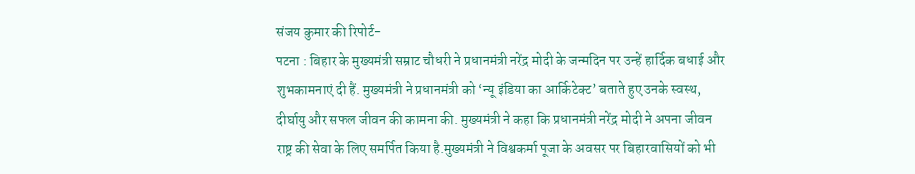संजय कुमार की रिपोर्ट-
पटना : बिहार के मुख्यमंत्री सम्राट चौधरी ने प्रधानमंत्री नरेंद्र मोदी के जन्मदिन पर उन्हें हार्दिक बधाई और शुभकामनाएं दी हैं. मुख्यमंत्री ने प्रधानमंत्री को ‘न्यू इंडिया का आर्किटेक्ट’ बताते हुए उनके स्वस्थ, दीर्घायु और सफल जीवन की कामना की. मुख्यमंत्री ने कहा कि प्रधानमंत्री नरेंद्र मोदी ने अपना जीवन राष्ट्र की सेवा के लिए समर्पित किया है.मुख्यमंत्री ने विश्वकर्मा पूजा के अवसर पर बिहारवासियों को भी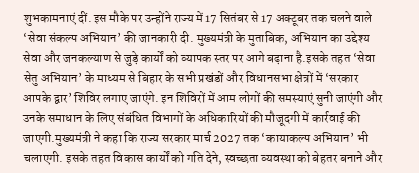शुभकामनाएं दीं. इस मौके पर उन्होंने राज्य में 17 सितंबर से 17 अक्टूबर तक चलने वाले ‘सेवा संकल्प अभियान’ की जानकारी दी. मुख्यमंत्री के मुताबिक, अभियान का उद्देश्य सेवा और जनकल्याण से जुड़े कार्यों को व्यापक स्तर पर आगे बढ़ाना है.इसके तहत ‘सेवा सेतु अभियान’ के माध्यम से बिहार के सभी प्रखंडों और विधानसभा क्षेत्रों में ‘सरकार आपके द्वार’ शिविर लगाए जाएंगे. इन शिविरों में आम लोगों की समस्याएं सुनी जाएंगी और उनके समाधान के लिए संबंधित विभागों के अधिकारियों की मौजूदगी में कार्रवाई की जाएगी.मुख्यमंत्री ने कहा कि राज्य सरकार मार्च 2027 तक ‘कायाकल्प अभियान’ भी चलाएगी. इसके तहत विकास कार्यों को गति देने, स्वच्छता व्यवस्था को बेहतर बनाने और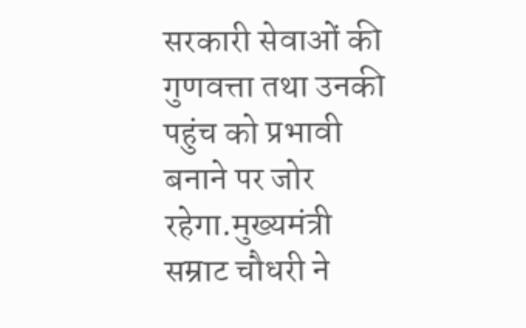सरकारी सेवाओं की गुणवत्ता तथा उनकी पहुंच को प्रभावी बनाने पर जोर रहेगा.मुख्यमंत्री सम्राट चौधरी ने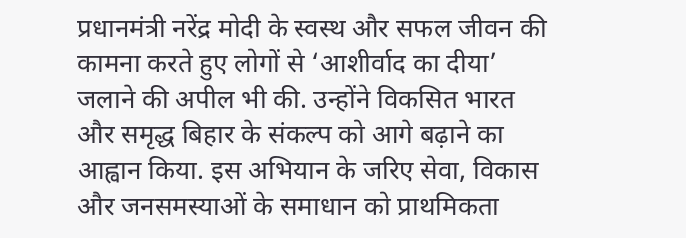प्रधानमंत्री नरेंद्र मोदी के स्वस्थ और सफल जीवन की कामना करते हुए लोगों से ‘आशीर्वाद का दीया’ जलाने की अपील भी की. उन्होंने विकसित भारत और समृद्ध बिहार के संकल्प को आगे बढ़ाने का आह्वान किया. इस अभियान के जरिए सेवा, विकास और जनसमस्याओं के समाधान को प्राथमिकता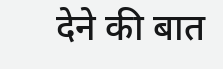देने की बात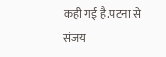कही गई है.पटना से संजय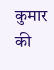कुमार की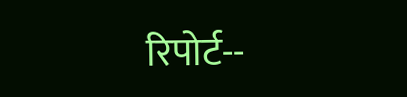रिपोर्ट--